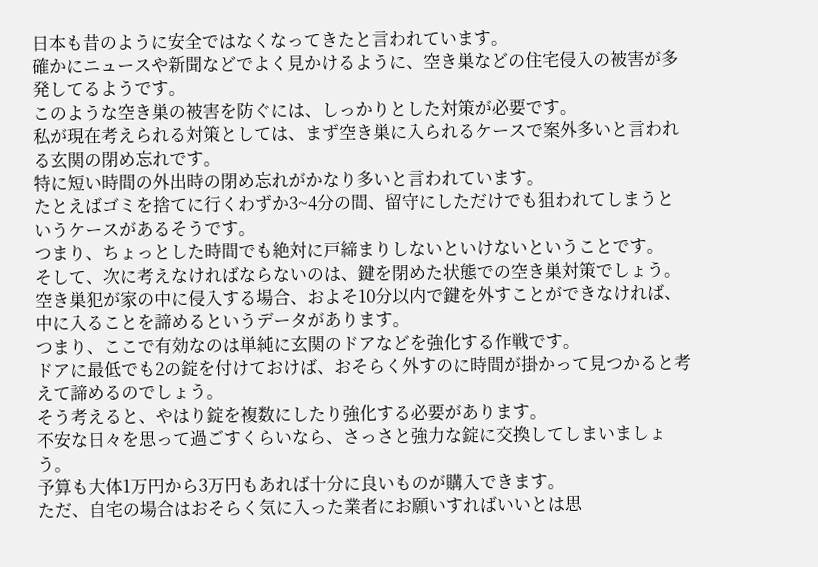日本も昔のように安全ではなくなってきたと言われています。
確かにニュースや新聞などでよく見かけるように、空き巣などの住宅侵入の被害が多発してるようです。
このような空き巣の被害を防ぐには、しっかりとした対策が必要です。
私が現在考えられる対策としては、まず空き巣に入られるケースで案外多いと言われる玄関の閉め忘れです。
特に短い時間の外出時の閉め忘れがかなり多いと言われています。
たとえばゴミを捨てに行くわずか3~4分の間、留守にしただけでも狙われてしまうというケースがあるそうです。
つまり、ちょっとした時間でも絶対に戸締まりしないといけないということです。
そして、次に考えなければならないのは、鍵を閉めた状態での空き巣対策でしょう。
空き巣犯が家の中に侵入する場合、およそ10分以内で鍵を外すことができなければ、中に入ることを諦めるというデータがあります。
つまり、ここで有効なのは単純に玄関のドアなどを強化する作戦です。
ドアに最低でも2の錠を付けておけば、おそらく外すのに時間が掛かって見つかると考えて諦めるのでしょう。
そう考えると、やはり錠を複数にしたり強化する必要があります。
不安な日々を思って過ごすくらいなら、さっさと強力な錠に交換してしまいましょう。
予算も大体1万円から3万円もあれば十分に良いものが購入できます。
ただ、自宅の場合はおそらく気に入った業者にお願いすればいいとは思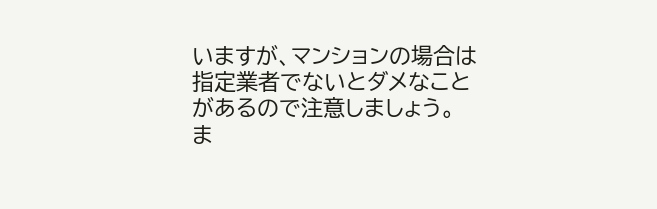いますが、マンションの場合は指定業者でないとダメなことがあるので注意しましょう。
ま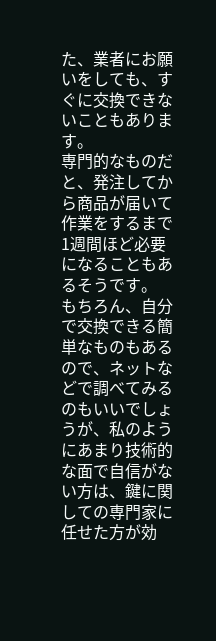た、業者にお願いをしても、すぐに交換できないこともあります。
専門的なものだと、発注してから商品が届いて作業をするまで1週間ほど必要になることもあるそうです。
もちろん、自分で交換できる簡単なものもあるので、ネットなどで調べてみるのもいいでしょうが、私のようにあまり技術的な面で自信がない方は、鍵に関しての専門家に任せた方が効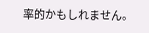率的かもしれません。